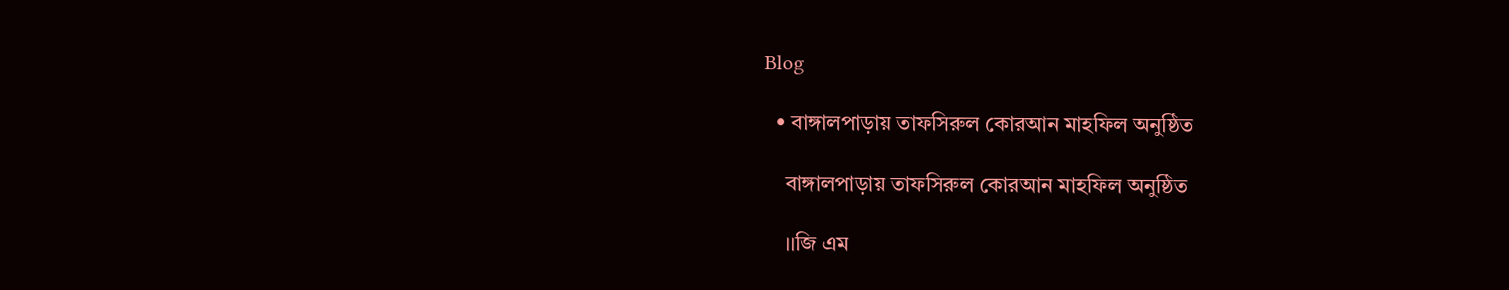Blog

  • বাঙ্গালপাড়ায় তাফসিরুল কোরআন মাহফিল অনুষ্ঠিত

    বাঙ্গালপাড়ায় তাফসিরুল কোরআন মাহফিল অনুষ্ঠিত

    ।।জি এম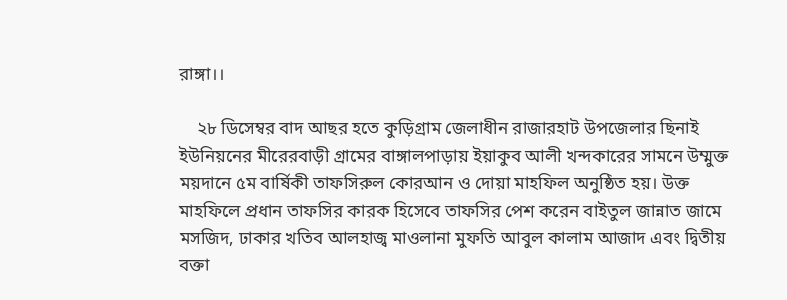রাঙ্গা।।

    ২৮ ডিসেম্বর বাদ আছর হতে কুড়িগ্রাম জেলাধীন রাজারহাট উপজেলার ছিনাই ইউনিয়নের মীরেরবাড়ী গ্রামের বাঙ্গালপাড়ায় ইয়াকুব আলী খন্দকারের সামনে উম্মুক্ত ময়দানে ৫ম বার্ষিকী তাফসিরুল কোরআন ও দোয়া মাহফিল অনুষ্ঠিত হয়। উক্ত মাহফিলে প্রধান তাফসির কারক হিসেবে তাফসির পেশ করেন বাইতুল জান্নাত জামে মসজিদ, ঢাকার খতিব আলহাজ্ব মাওলানা মুফতি আবুল কালাম আজাদ এবং দ্বিতীয় বক্তা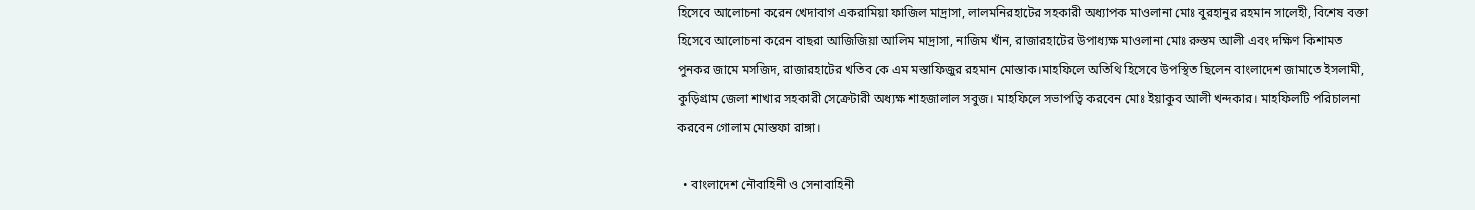হিসেবে আলোচনা করেন খেদাবাগ একরামিয়া ফাজিল মাদ্রাসা, লালমনিরহাটের সহকারী অধ্যাপক মাওলানা মোঃ বুরহানুর রহমান সালেহী, বিশেষ বক্তা হিসেবে আলোচনা করেন বাছরা আজিজিয়া আলিম মাদ্রাসা, নাজিম খাঁন, রাজারহাটের উপাধ্যক্ষ মাওলানা মোঃ রুস্তম আলী এবং দক্ষিণ কিশামত পুনকর জামে মসজিদ, রাজারহাটের খতিব কে এম মস্তাফিজুর রহমান মোস্তাক।মাহফিলে অতিথি হিসেবে উপস্থিত ছিলেন বাংলাদেশ জামাতে ইসলামী, কুড়িগ্রাম জেলা শাখার সহকারী সেক্রেটারী অধ্যক্ষ শাহজালাল সবুজ। মাহফিলে সভাপত্বি করবেন মোঃ ইয়াকুব আলী খন্দকার। মাহফিলটি পরিচালনা করবেন গোলাম মোস্তফা রাঙ্গা।

  • বাংলাদেশ নৌবাহিনী ও সেনাবাহিনী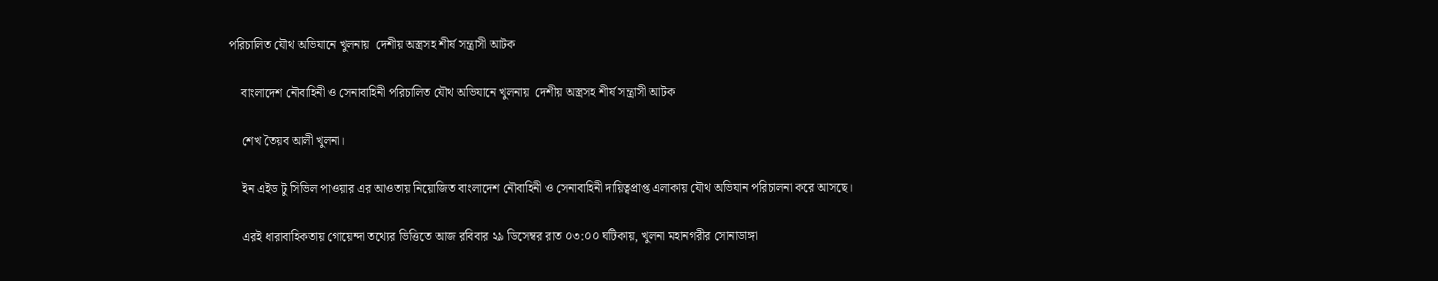পরিচালিত যৌথ অভিযানে খুলনায়  দেশীয় অস্ত্রসহ শীর্ষ সন্ত্রাসী আটক

    বাংলাদেশ নৌবাহিনী ও সেনাবাহিনী পরিচালিত যৌথ অভিযানে খুলনায়  দেশীয় অস্ত্রসহ শীর্ষ সন্ত্রাসী আটক

    শেখ তৈয়ব আলী খুলনা।

    ইন এইড টু সিভিল পাওয়ার এর আওতায় নিয়োজিত বাংলাদেশ নৌবাহিনী ও সেনাবাহিনী দায়িত্বপ্রাপ্ত এলাকায় যৌথ অভিযান পরিচালনা করে আসছে।

    এরই ধারাবাহিকতায় গোয়েন্দা তথ্যের ভিত্তিতে আজ রবিবার ২৯ ডিসেম্বর রাত ০৩:০০ ঘটিকায়, খুলনা মহানগরীর সোনাডাঙ্গা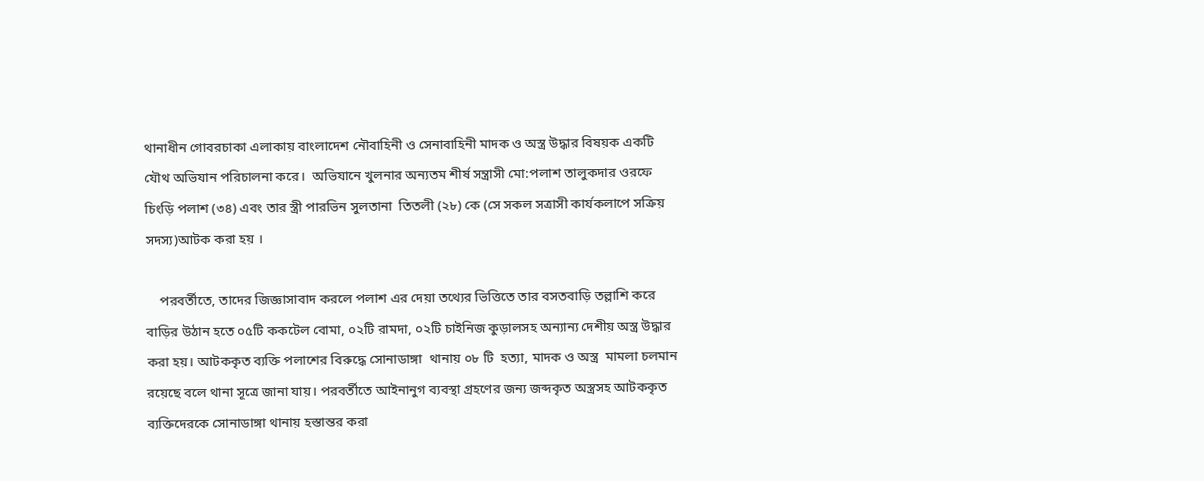থানাধীন গোবরচাকা এলাকায় বাংলাদেশ নৌবাহিনী ও সেনাবাহিনী মাদক ও অস্ত্র উদ্ধার বিষয়ক একটি যৌথ অভিযান পরিচালনা করে।  অভিযানে খুলনার অন্যতম শীর্ষ সন্ত্রাসী মো:পলাশ তালুকদার ওরফে চিংড়ি পলাশ (৩৪) এবং তার স্ত্রী পারভিন সুলতানা  তিতলী (২৮) কে (সে সকল সত্রাসী কার্যকলাপে সক্রিয় সদস্য)আটক করা হয় ।

    পরবর্তীতে, তাদের জিজ্ঞাসাবাদ করলে পলাশ এর দেয়া তথ্যের ভিত্তিতে তার বসতবাড়ি তল্লাশি করে বাড়ির উঠান হতে ০৫টি ককটেল বোমা, ০২টি রামদা, ০২টি চাইনিজ কুড়ালসহ অন্যান্য দেশীয় অস্ত্র উদ্ধার করা হয়। আটককৃত ব্যক্তি পলাশের বিরুদ্ধে সোনাডাঙ্গা  থানায় ০৮ টি  হত্যা, মাদক ও অস্ত্র  মামলা চলমান রয়েছে বলে থানা সূত্রে জানা যায়। পরবর্তীতে আইনানুগ ব্যবস্থা গ্রহণের জন্য জব্দকৃত অস্ত্রসহ আটককৃত ব্যক্তিদেরকে সোনাডাঙ্গা থানায় হস্তান্তর করা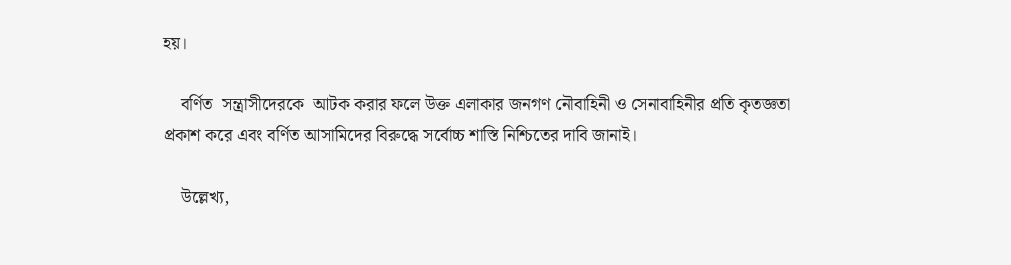হয়।

    বর্ণিত  সন্ত্রাসীদেরকে  আটক করার ফলে উক্ত এলাকার জনগণ নৌবাহিনী ও সেনাবাহিনীর প্রতি কৃতজ্ঞতা প্রকাশ করে এবং বর্ণিত আসামিদের বিরুদ্ধে সর্বোচ্চ শাস্তি নিশ্চিতের দাবি জানাই।

    উল্লেখ্য,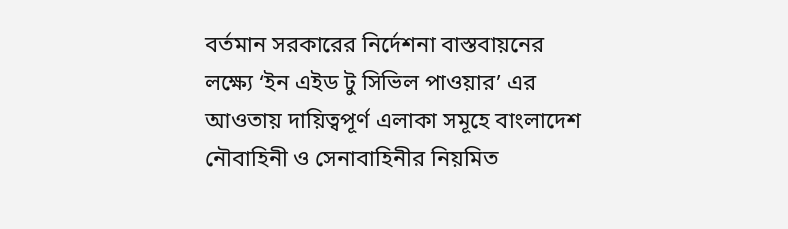বর্তমান সরকারের নির্দেশনা বাস্তবায়নের লক্ষ্যে ‘ইন এইড টু সিভিল পাওয়ার’ এর আওতায় দায়িত্বপূর্ণ এলাকা সমূহে বাংলাদেশ নৌবাহিনী ও সেনাবাহিনীর নিয়মিত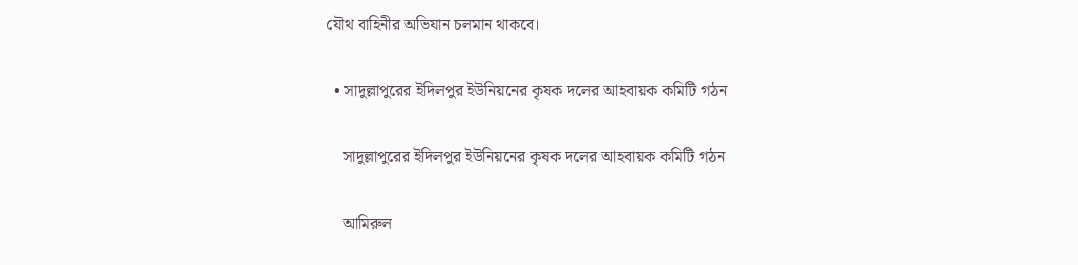যৌথ বাহিনীর অভিযান চলমান থাকবে।

  • সাদুল্লাপুরের ইদিলপুর ইউনিয়নের কৃষক দলের আহবায়ক কমিটি গঠন

    সাদুল্লাপুরের ইদিলপুর ইউনিয়নের কৃষক দলের আহবায়ক কমিটি গঠন

    আমিরুল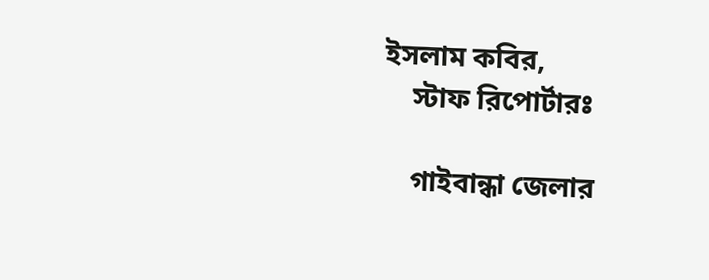ইসলাম কবির,
    স্টাফ রিপোর্টারঃ

    গাইবান্ধা জেলার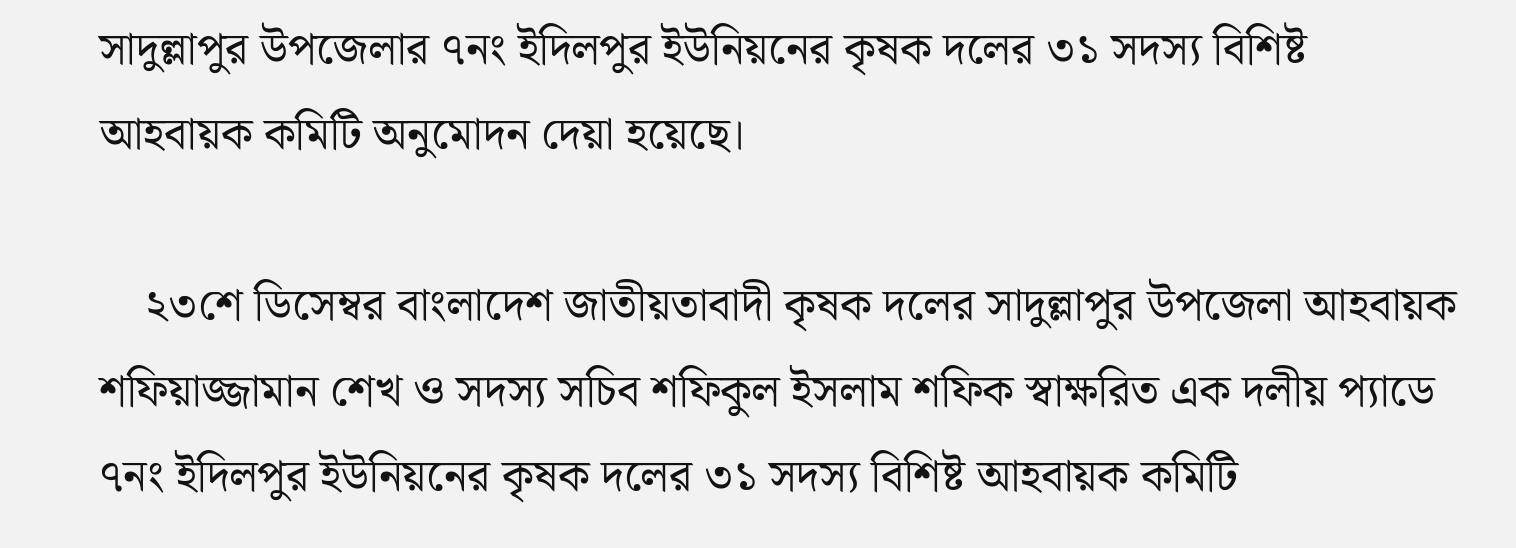সাদুল্লাপুর উপজেলার ৭নং ইদিলপুর ইউনিয়নের কৃষক দলের ৩১ সদস্য বিশিষ্ট আহবায়ক কমিটি অনুমোদন দেয়া হয়েছে।

    ২৩শে ডিসেম্বর বাংলাদেশ জাতীয়তাবাদী কৃষক দলের সাদুল্লাপুর উপজেলা আহবায়ক শফিয়াজ্জামান শেখ ও সদস্য সচিব শফিকুল ইসলাম শফিক স্বাক্ষরিত এক দলীয় প্যাডে ৭নং ইদিলপুর ইউনিয়নের কৃষক দলের ৩১ সদস্য বিশিষ্ট আহবায়ক কমিটি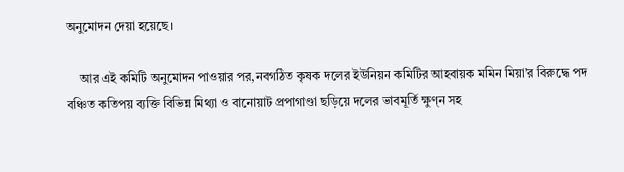অনুমোদন দেয়া হয়েছে।

    আর এই কমিটি অনুমোদন পাওয়ার পর,নবগঠিত কৃষক দলের ইউনিয়ন কমিটির আহবায়ক মমিন মিয়া’র বিরুদ্ধে পদ বঞ্চিত কতিপয় ব্যক্তি বিভিন্ন মিথ্যা ও বানোয়াট প্রপাগাণ্ডা ছড়িয়ে দলের ভাবমূর্তি ক্ষুণ্ন সহ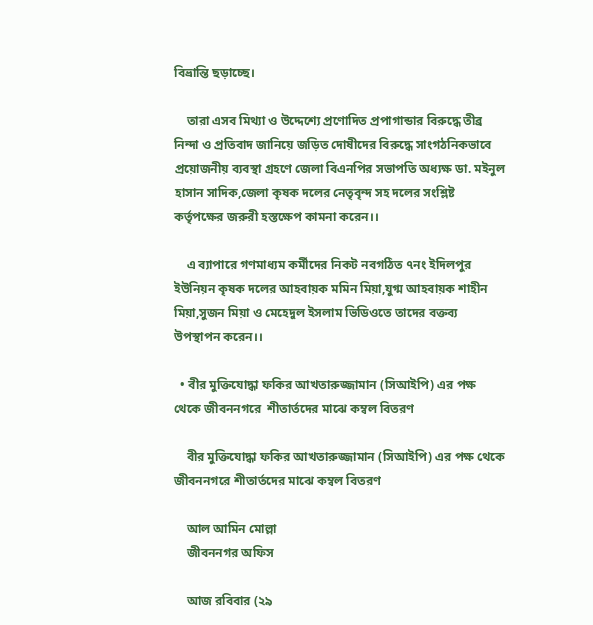বিভ্রান্তি ছড়াচ্ছে।

    তারা এসব মিথ্যা ও উদ্দেশ্যে প্রণোদিত প্রপাগান্ডার বিরুদ্ধে তীব্র নিন্দা ও প্রতিবাদ জানিয়ে জড়িত দোষীদের বিরুদ্ধে সাংগঠনিকভাবে প্রয়োজনীয় ব্যবস্থা গ্রহণে জেলা বিএনপির সভাপতি অধ্যক্ষ ডা. মইনুল হাসান সাদিক,জেলা কৃষক দলের নেতৃবৃন্দ সহ দলের সংশ্লিষ্ট কর্তৃপক্ষের জরুরী হস্তক্ষেপ কামনা করেন।।

    এ ব্যাপারে গণমাধ্যম কর্মীদের নিকট নবগঠিত ৭নং ইদিলপুর ইউনিয়ন কৃষক দলের আহবায়ক মমিন মিয়া,যুগ্ম আহবায়ক শাহীন মিয়া,সুজন মিয়া ও মেহেদুল ইসলাম ভিডিওতে তাদের বক্তব্য উপস্থাপন করেন।।

  • বীর মুক্তিযোদ্ধা ফকির আখতারুজ্জামান (সিআইপি) এর পক্ষ থেকে জীবননগরে  শীতার্তদের মাঝে কম্বল বিতরণ

    বীর মুক্তিযোদ্ধা ফকির আখতারুজ্জামান (সিআইপি) এর পক্ষ থেকে জীবননগরে শীতার্তদের মাঝে কম্বল বিতরণ

    আল আমিন মোল্লা
    জীবননগর অফিস

    আজ রবিবার (২৯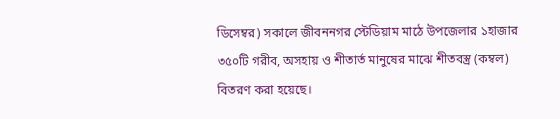ডিসেম্বর) সকালে জীবননগর স্টেডিয়াম মাঠে উপজেলার ১হাজার ৩৫০টি গরীব, অসহায় ও শীতার্ত মানুষের মাঝে শীতবস্ত্র (কম্বল) বিতরণ করা হয়েছে।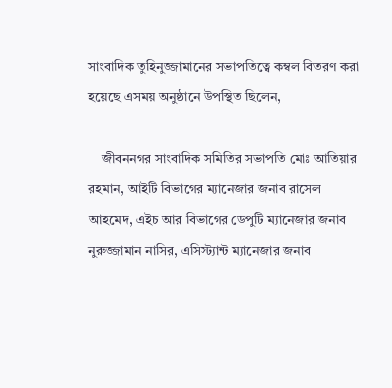সাংবাদিক তুহিনুজ্জামানের সভাপতিত্বে কম্বল বিতরণ করা হয়েছে এসময় অনুষ্ঠানে উপস্থিত ছিলেন,

    জীবননগর সাংবাদিক সমিতির সভাপতি মোঃ আতিয়ার রহমান, আইটি বিভাগের ম্যানেজার জনাব রাসেল আহমেদ, এইচ আর বিভাগের ডেপুটি ম্যানেজার জনাব নুরুজ্জামান নাসির, এসিস্ট্যান্ট ম্যানেজার জনাব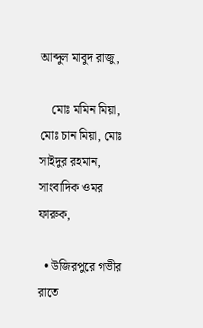আব্দুল মাবুদ রাজু,

    মোঃ মমিন মিয়া, মোঃ চান মিয়া, মোঃ সাইদুর রহমান, সাংবাদিক ওমর ফারুক,

  • উজিরপুরে গভীর রাতে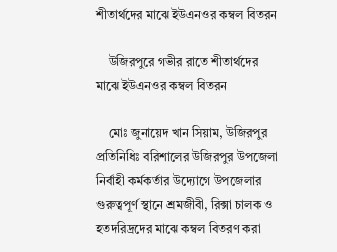শীতার্থদের মাঝে ইউএনওর কম্বল বিতরন

    উজিরপুরে গভীর রাতে শীতার্থদের মাঝে ইউএনওর কম্বল বিতরন

    মোঃ জুনায়েদ খান সিয়াম, উজিরপুর প্রতিনিধিঃ বরিশালের উজিরপুর উপজেলা নির্বাহী কর্মকর্তার উদ্যোগে উপজেলার গুরুত্বপূর্ণ স্থানে শ্রমজীবী, রিক্সা চালক ও হতদরিদ্রদের মাঝে কম্বল বিতরণ করা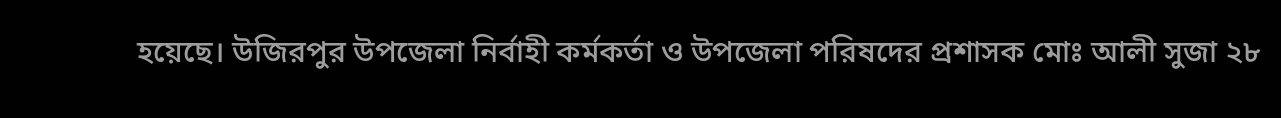হয়েছে। উজিরপুর উপজেলা নির্বাহী কর্মকর্তা ও উপজেলা পরিষদের প্রশাসক মোঃ আলী সুজা ২৮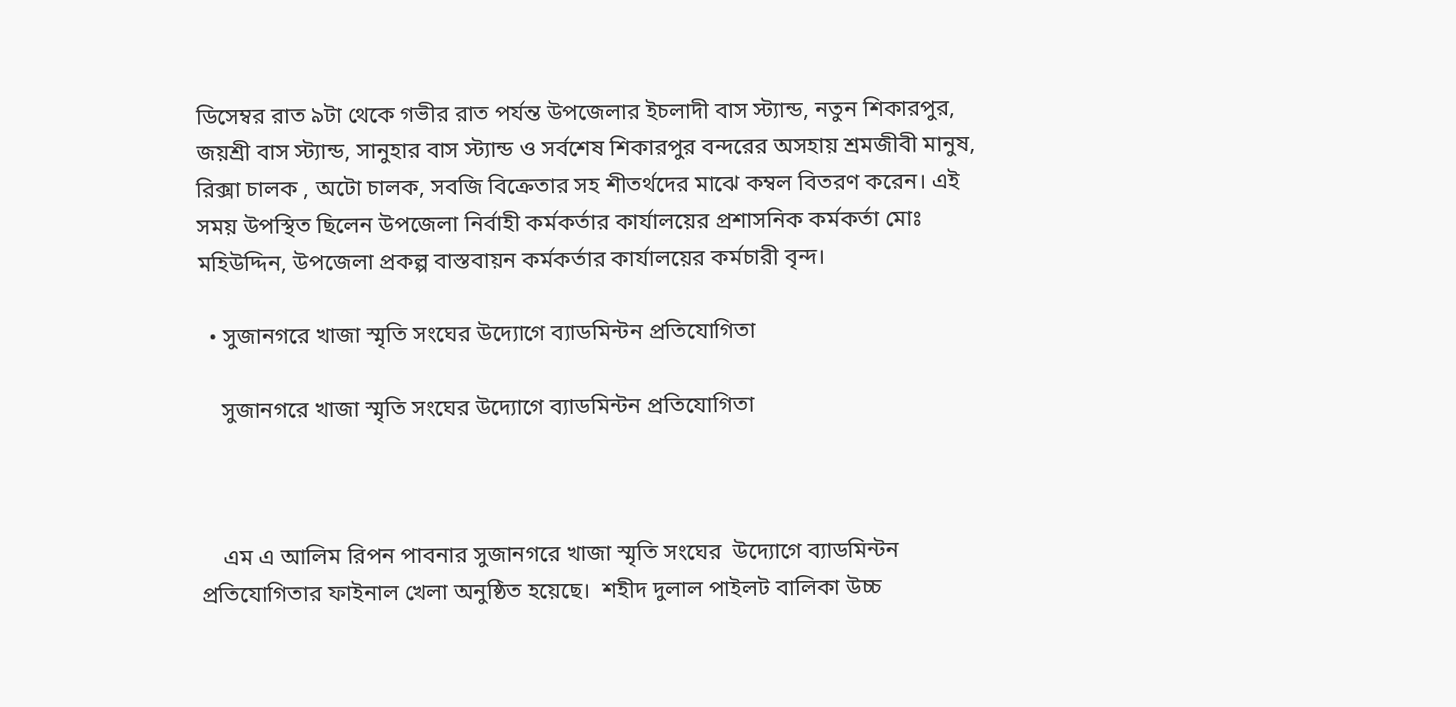ডিসেম্বর রাত ৯টা থেকে গভীর রাত পর্যন্ত উপজেলার ইচলাদী বাস স্ট্যান্ড, নতুন শিকারপুর, জয়শ্রী বাস স্ট্যান্ড, সানুহার বাস স্ট্যান্ড ও সর্বশেষ শিকারপুর বন্দরের অসহায় শ্রমজীবী মানুষ, রিক্সা চালক , অটো চালক, সবজি বিক্রেতার সহ শীতর্থদের মাঝে কম্বল বিতরণ করেন। এই সময় উপস্থিত ছিলেন উপজেলা নির্বাহী কর্মকর্তার কার্যালয়ের প্রশাসনিক কর্মকর্তা মোঃ মহিউদ্দিন, উপজেলা প্রকল্প বাস্তবায়ন কর্মকর্তার কার্যালয়ের কর্মচারী বৃন্দ।

  • সুজানগরে খাজা স্মৃতি সংঘের উদ্যোগে ব্যাডমিন্টন প্রতিযোগিতা

    সুজানগরে খাজা স্মৃতি সংঘের উদ্যোগে ব্যাডমিন্টন প্রতিযোগিতা



    এম এ আলিম রিপন পাবনার সুজানগরে খাজা স্মৃতি সংঘের  উদ্যোগে ব্যাডমিন্টন প্রতিযোগিতার ফাইনাল খেলা অনুষ্ঠিত হয়েছে।  শহীদ দুলাল পাইলট বালিকা উচ্চ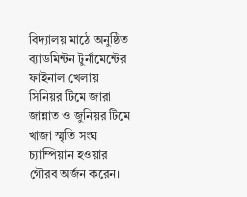বিদ্যালয় মাঠে অনুষ্ঠিত ব্যাডমিন্টন টুর্নামেন্টের ফাইনাল খেলায় সিনিয়র টিমে জারা জান্নাত ও জুনিয়র টিমে খাজা স্মৃতি সংঘ চ্যাম্পিয়ান হওয়ার  গৌরব অর্জন করেন।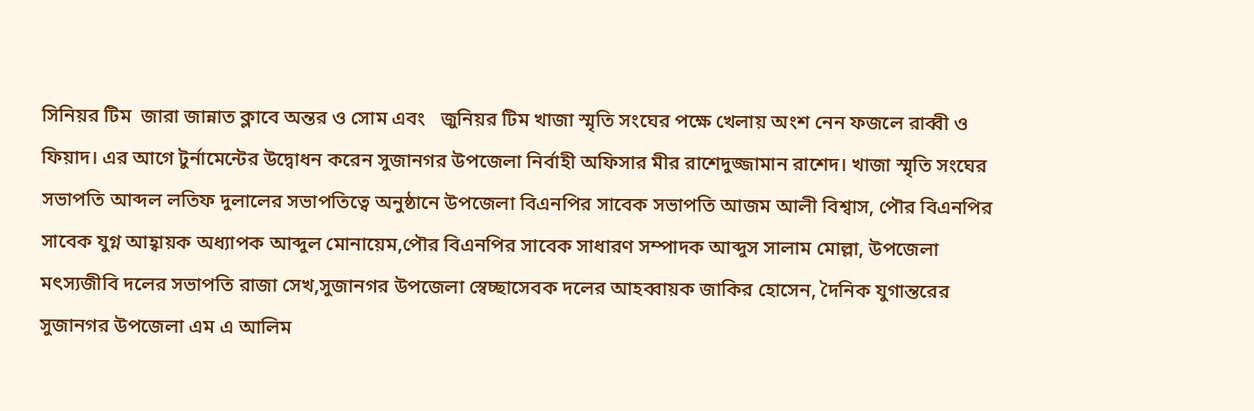সিনিয়র টিম  জারা জান্নাত ক্লাবে অন্তর ও সোম এবং   জুনিয়র টিম খাজা স্মৃতি সংঘের পক্ষে খেলায় অংশ নেন ফজলে রাব্বী ও ফিয়াদ। এর আগে টুর্নামেন্টের উদ্বোধন করেন সুজানগর উপজেলা নির্বাহী অফিসার মীর রাশেদুজ্জামান রাশেদ। খাজা স্মৃতি সংঘের সভাপতি আব্দল লতিফ দুলালের সভাপতিত্বে অনুষ্ঠানে উপজেলা বিএনপির সাবেক সভাপতি আজম আলী বিশ্বাস, পৌর বিএনপির সাবেক যুগ্ন আহ্বায়ক অধ্যাপক আব্দুল মোনায়েম,পৌর বিএনপির সাবেক সাধারণ সম্পাদক আব্দুস সালাম মোল্লা, উপজেলা মৎস্যজীবি দলের সভাপতি রাজা সেখ,সুজানগর উপজেলা স্বেচ্ছাসেবক দলের আহব্বায়ক জাকির হোসেন, দৈনিক যুগান্তরের সুজানগর উপজেলা এম এ আলিম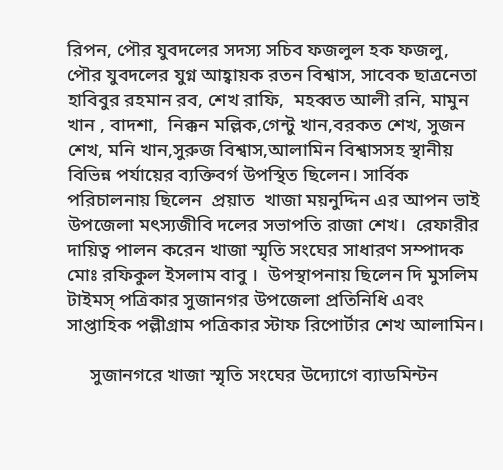রিপন, পৌর যুবদলের সদস্য সচিব ফজলুল হক ফজলু, পৌর যুবদ‌লের যুগ্ন আহ্বায়ক রতন বিশ্বাস, সাবেক ছাত্রনেতা হাবিবুর রহমান রব, শেখ রাফি,  মহব্বত আলী রনি, মামুন খান , বাদশা,  নিক্কন মল্লিক,গেন্টু খান,বরকত শেখ, সুজন শেখ, মনি খান,সুরুজ বিশ্বাস,আলামিন বিশ্বাসসহ স্থানীয় বিভিন্ন পর্যায়ের ব্যক্তিবর্গ উপস্থিত ছিলেন। সার্বিক পরিচালনায় ছিলেন  প্রয়াত  খাজা ময়নুদ্দিন এর আপন ভাই উপজেলা মৎস্যজীবি দলের সভাপতি রাজা শেখ।  রেফারীর দায়িত্ব পালন করেন খাজা স্মৃতি সংঘের সাধারণ সম্পাদক মোঃ রফিকুল ইসলাম বাবু ।  উপস্থাপনায় ছিলেন দি মুসলিম টাইমস্ পত্রিকার সুজানগর উপজেলা প্রতিনিধি এবং সাপ্তাহিক পল্লীগ্রাম পত্রিকার স্টাফ রিপোর্টার শেখ আলামিন।

     সুজানগরে খাজা স্মৃতি সংঘের উদ্যোগে ব্যাডমিন্টন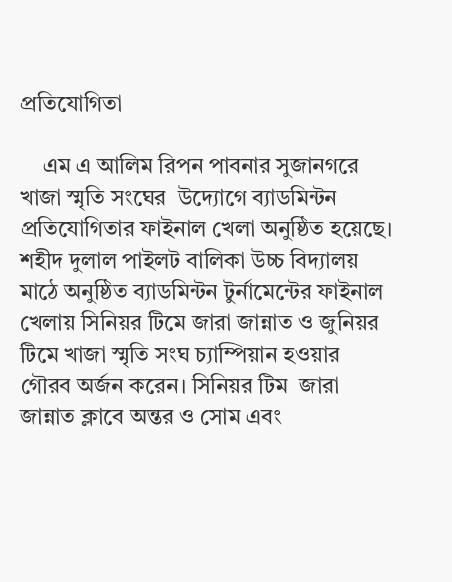প্রতিযোগিতা

    এম এ আলিম রিপন পাবনার সুজানগরে খাজা স্মৃতি সংঘের  উদ্যোগে ব্যাডমিন্টন প্রতিযোগিতার ফাইনাল খেলা অনুষ্ঠিত হয়েছে।  শহীদ দুলাল পাইলট বালিকা উচ্চ বিদ্যালয় মাঠে অনুষ্ঠিত ব্যাডমিন্টন টুর্নামেন্টের ফাইনাল খেলায় সিনিয়র টিমে জারা জান্নাত ও জুনিয়র টিমে খাজা স্মৃতি সংঘ চ্যাম্পিয়ান হওয়ার  গৌরব অর্জন করেন। সিনিয়র টিম  জারা জান্নাত ক্লাবে অন্তর ও সোম এবং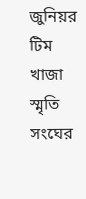জুনিয়র টিম খাজা স্মৃতি সংঘের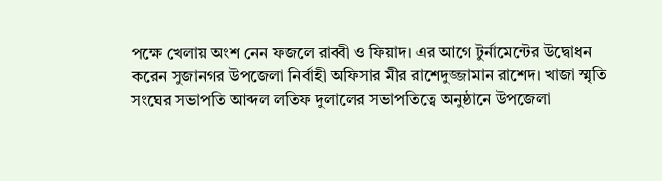পক্ষে খেলায় অংশ নেন ফজলে রাব্বী ও ফিয়াদ। এর আগে টুর্নামেন্টের উদ্বোধন করেন সুজানগর উপজেলা নির্বাহী অফিসার মীর রাশেদুজ্জামান রাশেদ। খাজা স্মৃতি সংঘের সভাপতি আব্দল লতিফ দুলালের সভাপতিত্বে অনুষ্ঠানে উপজেলা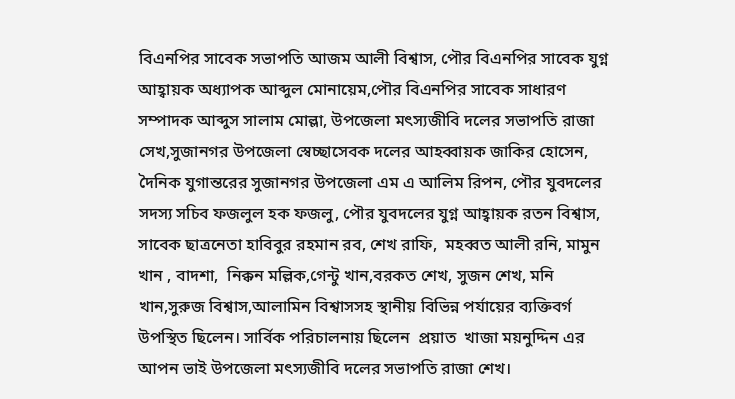বিএনপির সাবেক সভাপতি আজম আলী বিশ্বাস, পৌর বিএনপির সাবেক যুগ্ন আহ্বায়ক অধ্যাপক আব্দুল মোনায়েম,পৌর বিএনপির সাবেক সাধারণ সম্পাদক আব্দুস সালাম মোল্লা, উপজেলা মৎস্যজীবি দলের সভাপতি রাজা সেখ,সুজানগর উপজেলা স্বেচ্ছাসেবক দলের আহব্বায়ক জাকির হোসেন, দৈনিক যুগান্তরের সুজানগর উপজেলা এম এ আলিম রিপন, পৌর যুবদলের সদস্য সচিব ফজলুল হক ফজলু, পৌর যুবদ‌লের যুগ্ন আহ্বায়ক রতন বিশ্বাস, সাবেক ছাত্রনেতা হাবিবুর রহমান রব, শেখ রাফি,  মহব্বত আলী রনি, মামুন খান , বাদশা,  নিক্কন মল্লিক,গেন্টু খান,বরকত শেখ, সুজন শেখ, মনি খান,সুরুজ বিশ্বাস,আলামিন বিশ্বাসসহ স্থানীয় বিভিন্ন পর্যায়ের ব্যক্তিবর্গ উপস্থিত ছিলেন। সার্বিক পরিচালনায় ছিলেন  প্রয়াত  খাজা ময়নুদ্দিন এর আপন ভাই উপজেলা মৎস্যজীবি দলের সভাপতি রাজা শেখ।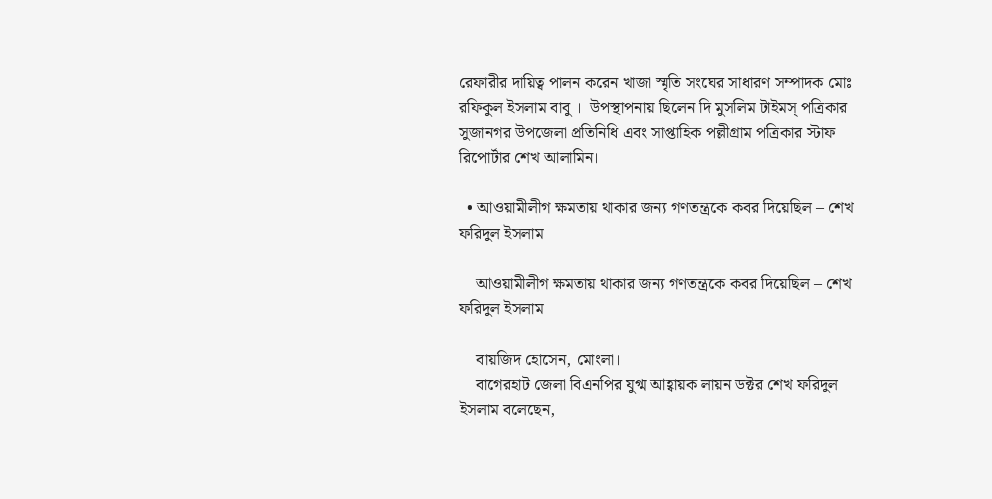রেফারীর দায়িত্ব পালন করেন খাজা স্মৃতি সংঘের সাধারণ সম্পাদক মোঃ রফিকুল ইসলাম বাবু ।  উপস্থাপনায় ছিলেন দি মুসলিম টাইমস্ পত্রিকার সুজানগর উপজেলা প্রতিনিধি এবং সাপ্তাহিক পল্লীগ্রাম পত্রিকার স্টাফ রিপোর্টার শেখ আলামিন।

  • আওয়ামীলীগ ক্ষমতায় থাকার জন্য গণতন্ত্রকে কবর দিয়েছিল – শেখ ফরিদুল ইসলাম

    আওয়ামীলীগ ক্ষমতায় থাকার জন্য গণতন্ত্রকে কবর দিয়েছিল – শেখ ফরিদুল ইসলাম

    বায়জিদ হোসেন, মোংলা।
    বাগেরহাট জেলা বিএনপির যুগ্ম আহ্বায়ক লায়ন ডক্টর শেখ ফরিদুল ইসলাম বলেছেন,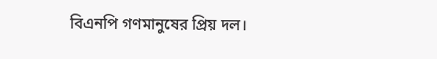বিএনপি গণমানুষের প্রিয় দল।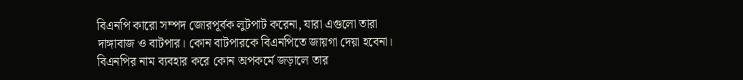বিএনপি কারো সম্পদ জোরপূর্বক লুটপাট করেনা, যারা এগুলো তারা দাঙ্গাবাজ ও বাটপার। কোন বাটপারকে বিএনপিতে জায়গা দেয়া হবেনা। বিএনপির নাম ব্যবহার করে কোন অপকর্মে জড়ালে তার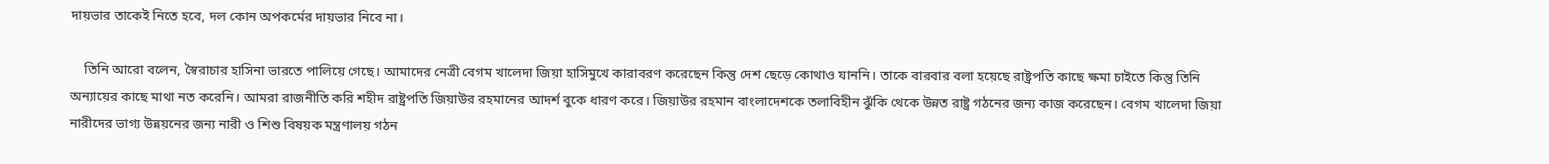দায়ভার তাকেই নিতে হবে, দল কোন অপকর্মের দায়ভার নিবে না।

    তিনি আরো বলেন, স্বৈরাচার হাসিনা ভারতে পালিয়ে গেছে। আমাদের নেত্রী বেগম খালেদা জিয়া হাসিমুখে কারাবরণ করেছেন কিন্তু দেশ ছেড়ে কোথাও যাননি। তাকে বারবার বলা হয়েছে রাষ্ট্রপতি কাছে ক্ষমা চাইতে কিন্তু তিনি অন্যায়ের কাছে মাথা নত করেনি। আমরা রাজনীতি করি শহীদ রাষ্ট্রপতি জিয়াউর রহমানের আদর্শ বুকে ধারণ করে। জিয়াউর রহমান বাংলাদেশকে তলাবিহীন ঝুঁকি থেকে উন্নত রাষ্ট্র গঠনের জন্য কাজ করেছেন। বেগম খালেদা জিয়া নারীদের ভাগ্য উন্নয়নের জন্য নারী ও শিশু বিষয়ক মন্ত্রণালয় গঠন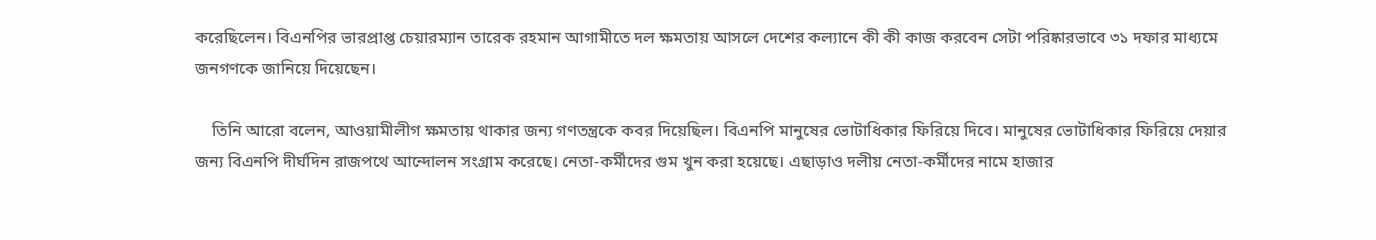করেছিলেন। বিএনপির ভারপ্রাপ্ত চেয়ারম্যান তারেক রহমান আগামীতে দল ক্ষমতায় আসলে দেশের কল্যানে কী কী কাজ করবেন সেটা পরিষ্কারভাবে ৩১ দফার মাধ্যমে জনগণকে জানিয়ে দিয়েছেন।

    তিনি আরো বলেন, আওয়ামীলীগ ক্ষমতায় থাকার জন্য গণতন্ত্রকে কবর দিয়েছিল। বিএনপি মানুষের ভোটাধিকার ফিরিয়ে দিবে। মানুষের ভোটাধিকার ফিরিয়ে দেয়ার জন্য বিএনপি দীর্ঘদিন রাজপথে আন্দোলন সংগ্রাম করেছে। নেতা-কর্মীদের গুম খুন করা হয়েছে। এছাড়াও দলীয় নেতা-কর্মীদের নামে হাজার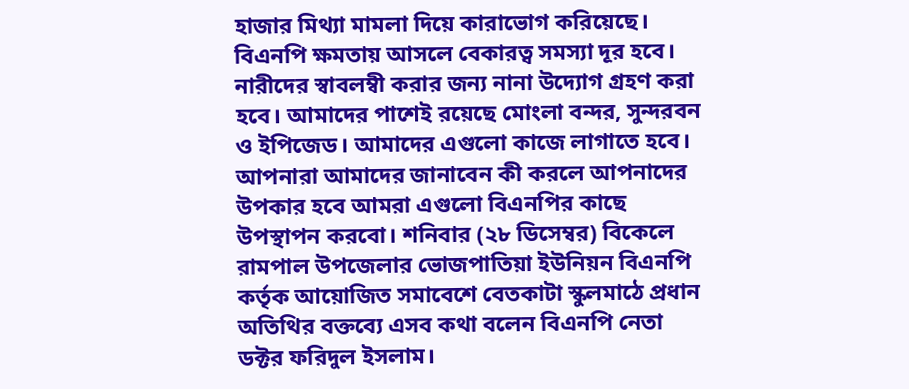হাজার মিথ্যা মামলা দিয়ে কারাভোগ করিয়েছে। বিএনপি ক্ষমতায় আসলে বেকারত্ব সমস্যা দূর হবে। নারীদের স্বাবলম্বী করার জন্য নানা উদ্যোগ গ্রহণ করা হবে। আমাদের পাশেই রয়েছে মোংলা বন্দর, সুন্দরবন ও ইপিজেড। আমাদের এগুলো কাজে লাগাতে হবে। আপনারা আমাদের জানাবেন কী করলে আপনাদের উপকার হবে আমরা এগুলো বিএনপির কাছে উপস্থাপন করবো। শনিবার (২৮ ডিসেম্বর) বিকেলে রামপাল উপজেলার ভোজপাতিয়া ইউনিয়ন বিএনপি কর্তৃক আয়োজিত সমাবেশে বেতকাটা স্কুলমাঠে প্রধান অতিথির বক্তব্যে এসব কথা বলেন বিএনপি নেতা ডক্টর ফরিদুল ইসলাম।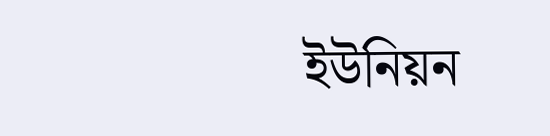ইউনিয়ন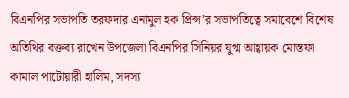বিএনপির সভাপতি তরফদার এনামুল হক প্রিন্স’র সভাপতিত্বে সমাবেশে বিশেষ অতিথির বক্তব্য রাখেন উপজেলা বিএনপির সিনিয়র যুগ্ম আহ্বায়ক মোস্তফা কামাল পাটোয়ারী হালিম, সদস্য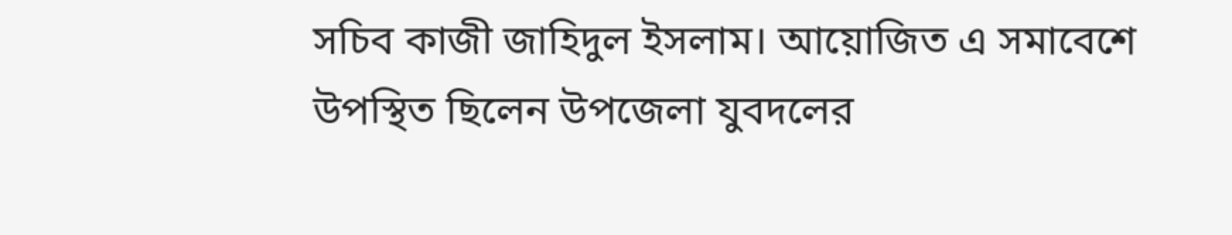সচিব কাজী জাহিদুল ইসলাম। আয়োজিত এ সমাবেশে উপস্থিত ছিলেন উপজেলা যুবদলের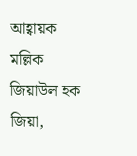আহ্বায়ক মল্লিক জিয়াউল হক জিয়া,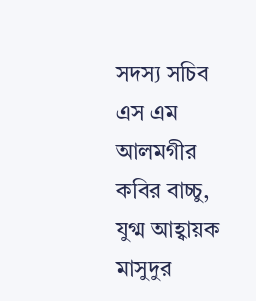সদস্য সচিব এস এম আলমগীর কবির বাচ্চু, যুগ্ম আহ্বায়ক মাসুদুর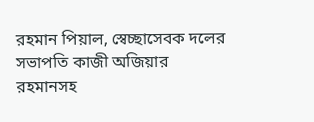রহমান পিয়াল, স্বেচ্ছাসেবক দলের সভাপতি কাজী অজিয়ার রহমানসহ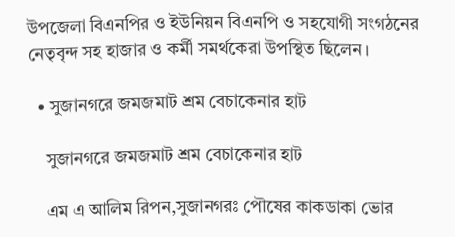উপজেলা বিএনপির ও ইউনিয়ন বিএনপি ও সহযোগী সংগঠনের নেতৃবৃন্দ সহ হাজার ও কর্মী সমর্থকেরা উপস্থিত ছিলেন।

  • সুজানগরে জমজমাট শ্রম বেচাকেনার হাট

    সুজানগরে জমজমাট শ্রম বেচাকেনার হাট

    এম এ আলিম রিপন,সুজানগরঃ পৌষের কাকডাকা ভোর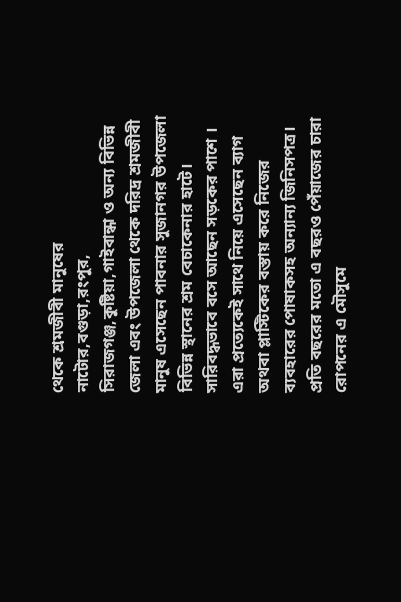থেকে শ্রমজীবী মানুষের নাটোর,বগুড়া,রংপুর, সিরাজগঞ্জ,কুষ্টিয়া,গাইবান্ধা ও অন্য বিভিন্ন জেলা এবং উপজেলা থেকে দরিদ্র শ্রমজীবী মানুষ এসেছেন পাবনার সুজানগর উপজেলা বিভিন্ন স্থানের শ্রম বেচাকেনার হাটে। সারিবদ্ধভাবে বসে আছেন সড়কের পাশে । এরা প্রত্যেকেই সাথে নিয়ে এসেছেন ব্যাগ অথবা প্লাস্টিকের বস্তায় করে নিজের ব্যবহারের পোষাকসহ অন্যান্য জিনিসপত্র। প্রতি বছরের মতো এ বছরও পেঁয়াজের চারা রোপনের এ মৌসুমে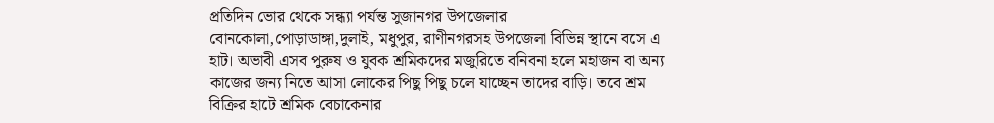প্রতিদিন ভোর থেকে সন্ধ্যা পর্যন্ত সুজানগর উপজেলার বোনকোলা,পোড়াডাঙ্গা,দুলাই, মধুপুর, রাণীনগরসহ উপজেলা বিভিন্ন স্থানে বসে এ হাট। অভাবী এসব পুরুষ ও যুবক শ্রমিকদের মজুরিতে বনিবনা হলে মহাজন বা অন্য কাজের জন্য নিতে আসা লোকের পিছু পিছু চলে যাচ্ছেন তাদের বাড়ি। তবে শ্রম বিক্রির হাটে শ্রমিক বেচাকেনার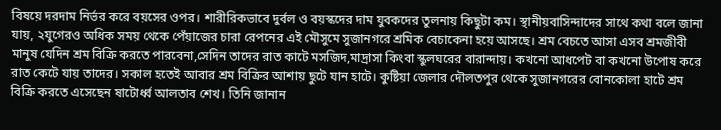বিষয়ে দরদাম নির্ভর করে বয়সের ওপর। শারীরিকভাবে দুর্বল ও বয়স্কদের দাম যুবকদের তুলনায় কিছুটা কম। স্থানীয়বাসিন্দাদের সাথে কথা বলে জানা যায়, ২যুগেরও অধিক সময় থেকে পেঁয়াজের চারা রেপনের এই মৌসুমে সুজানগরে শ্রমিক বেচাকেনা হয়ে আসছে। শ্রম বেচতে আসা এসব শ্রমজীবী মানুষ যেদিন শ্রম বিক্রি করতে পারবেনা,সেদিন তাদের রাত কাটে মসজিদ,মাদ্রাসা কিংবা স্কুলঘরের বারান্দায়। কখনো আধপেট বা কখনো উপোষ করে রাত কেটে যায় তাদের। সকাল হতেই আবার শ্রম বিক্রির আশায় ছুটে যান হাটে। কুষ্টিয়া জেলার দৌলতপুর থেকে সুজানগরের বোনকোলা হাটে শ্রম বিক্রি করতে এসেছেন ষাটোর্ধ্ব আলতাব শেখ। তিনি জানান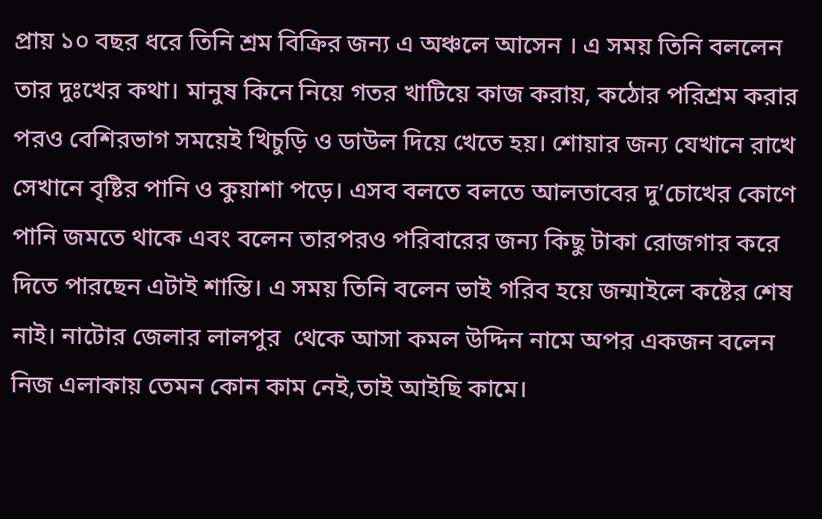প্রায় ১০ বছর ধরে তিনি শ্রম বিক্রির জন্য এ অঞ্চলে আসেন । এ সময় তিনি বললেন তার দুঃখের কথা। মানুষ কিনে নিয়ে গতর খাটিয়ে কাজ করায়, কঠোর পরিশ্রম করার পরও বেশিরভাগ সময়েই খিচুড়ি ও ডাউল দিয়ে খেতে হয়। শোয়ার জন্য যেখানে রাখে সেখানে বৃষ্টির পানি ও কুয়াশা পড়ে। এসব বলতে বলতে আলতাবের দু’চোখের কোণে পানি জমতে থাকে এবং বলেন তারপরও পরিবারের জন্য কিছু টাকা রোজগার করে দিতে পারছেন এটাই শান্তি। এ সময় তিনি বলেন ভাই গরিব হয়ে জন্মাইলে কষ্টের শেষ নাই। নাটোর জেলার লালপুর  থেকে আসা কমল উদ্দিন নামে অপর একজন বলেন নিজ এলাকায় তেমন কোন কাম নেই,তাই আইছি কামে।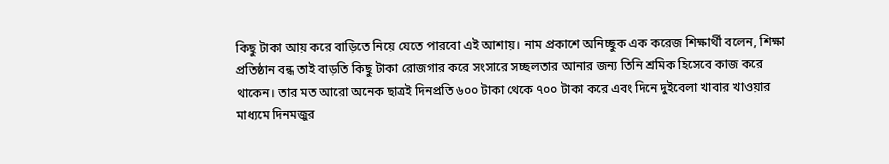কিছু টাকা আয় করে বাড়িতে নিয়ে যেতে পারবো এই আশায়। নাম প্রকাশে অনিচ্ছুক এক করেজ শিক্ষার্থী বলেন, শিক্ষা প্রতিষ্ঠান বন্ধ তাই বাড়তি কিছু টাকা রোজগার করে সংসারে সচ্ছলতার আনার জন্য তিনি শ্রমিক হিসেবে কাজ করে থাকেন। তার মত আরো অনেক ছাত্রই দিনপ্রতি ৬০০ টাকা থেকে ৭০০ টাকা করে এবং দিনে দুইবেলা খাবার খাওয়ার মাধ্যমে দিনমজুর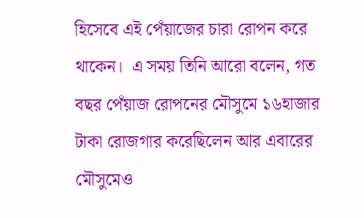হিসেবে এই পেঁয়াজের চারা রোপন করে থাকেন।  এ সময় তিনি আরো বলেন, গত বছর পেঁয়াজ রোপনের মৌসুমে ১৬হাজার টাকা রোজগার করেছিলেন আর এবারের মৌসুমেও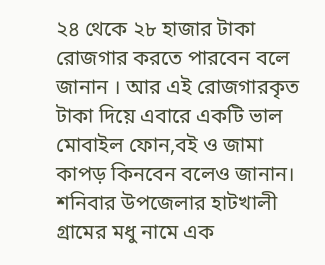২৪ থেকে ২৮ হাজার টাকা রোজগার করতে পারবেন বলে জানান । আর এই রোজগারকৃত টাকা দিয়ে এবারে একটি ভাল মোবাইল ফোন,বই ও জামা কাপড় কিনবেন বলেও জানান। শনিবার উপজেলার হাটখালী গ্রামের মধু নামে এক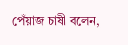পেঁয়াজ চাষী বলেন,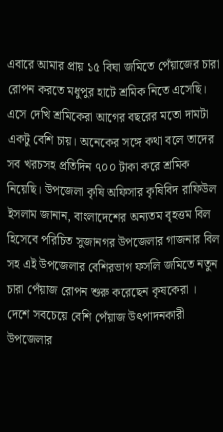এবারে আমার প্রায় ১৫ বিঘা জমিতে পেঁয়াজের চারা রোপন করতে মধুপুর হাটে শ্রমিক নিতে এসেছি। এসে দেখি শ্রমিকেরা আগের বছরের মতো দামটা একটু বেশি চায়। অনেকের সঙ্গে কথা বলে তাদের সব খরচসহ প্রতিদিন ৭০০ টাকা করে শ্রমিক নিয়েছি। উপজেলা কৃষি অফিসার কৃষিবিদ রাফিউল ইসলাম জানান, বাংলাদেশের অন্যতম বৃহত্তম বিল হিসেবে পরিচিত সুজানগর উপজেলার গাজনার বিল সহ এই উপজেলার বেশিরভাগ ফসলি জমিতে নতুন চারা পেঁয়াজ রোপন শুরু করেছেন কৃষকেরা । দেশে সবচেয়ে বেশি পেঁয়াজ উৎপাদনকারী উপজেলার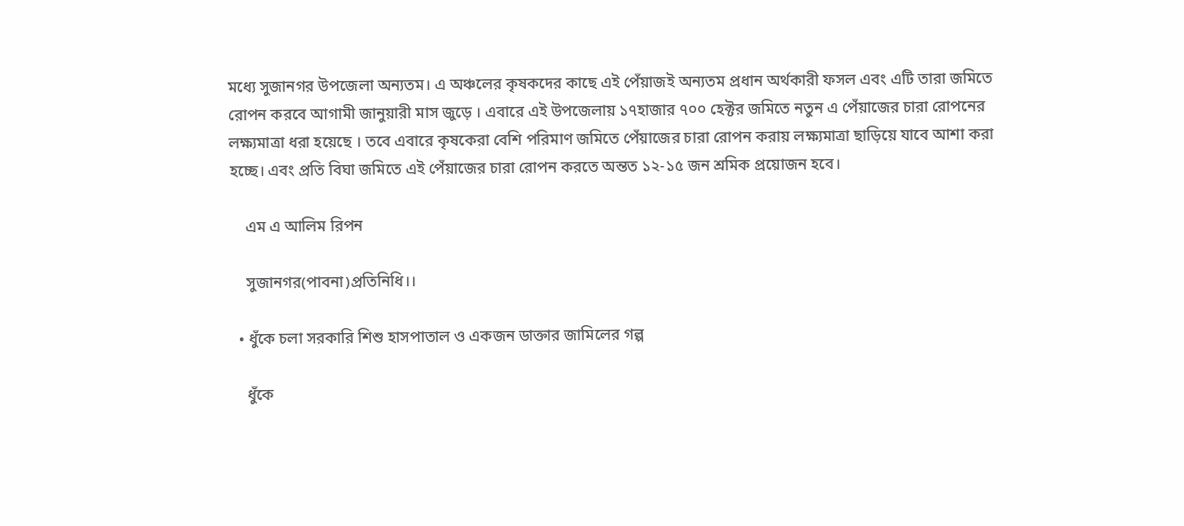মধ্যে সুজানগর উপজেলা অন্যতম। এ অঞ্চলের কৃষকদের কাছে এই পেঁয়াজই অন্যতম প্রধান অর্থকারী ফসল এবং এটি তারা জমিতে রোপন করবে আগামী জানুয়ারী মাস জুড়ে । এবারে এই উপজেলায় ১৭হাজার ৭০০ হেক্টর জমিতে নতুন এ পেঁয়াজের চারা রোপনের লক্ষ্যমাত্রা ধরা হয়েছে । তবে এবারে কৃষকেরা বেশি পরিমাণ জমিতে পেঁয়াজের চারা রোপন করায় লক্ষ্যমাত্রা ছাড়িয়ে যাবে আশা করা হচ্ছে। এবং প্রতি বিঘা জমিতে এই পেঁয়াজের চারা রোপন করতে অন্তত ১২-১৫ জন শ্রমিক প্রয়োজন হবে।

    এম এ আলিম রিপন

    সুজানগর(পাবনা)প্রতিনিধি।।

  • ধুঁকে চলা সরকারি শিশু হাসপাতাল ও একজন ডাক্তার জামিলের গল্প

    ধুঁকে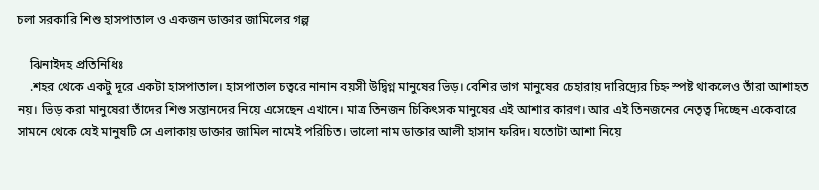চলা সরকারি শিশু হাসপাতাল ও একজন ডাক্তার জামিলের গল্প

    ঝিনাইদহ প্রতিনিধিঃ
    .শহর থেকে একটু দূরে একটা হাসপাতাল। হাসপাতাল চত্বরে নানান বয়সী উদ্বিগ্ন মানুষের ভিড়। বেশির ভাগ মানুষের চেহারায় দারিদ্র্যের চিহ্ন স্পষ্ট থাকলেও তাঁরা আশাহত নয়। ভিড় করা মানুষেরা তাঁদের শিশু সন্তানদের নিয়ে এসেছেন এখানে। মাত্র তিনজন চিকিৎসক মানুষের এই আশার কারণ। আর এই তিনজনের নেতৃত্ব দিচ্ছেন একেবারে সামনে থেকে যেই মানুষটি সে এলাকায় ডাক্তার জামিল নামেই পরিচিত। ভালো নাম ডাক্তার আলী হাসান ফরিদ। যতোটা আশা নিয়ে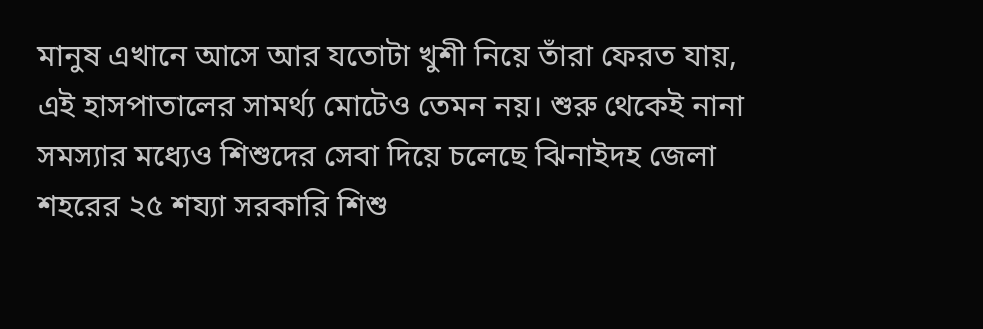মানুষ এখানে আসে আর যতোটা খুশী নিয়ে তাঁরা ফেরত যায়, এই হাসপাতালের সামর্থ্য মোটেও তেমন নয়। শুরু থেকেই নানা সমস্যার মধ্যেও শিশুদের সেবা দিয়ে চলেছে ঝিনাইদহ জেলা শহরের ২৫ শয্যা সরকারি শিশু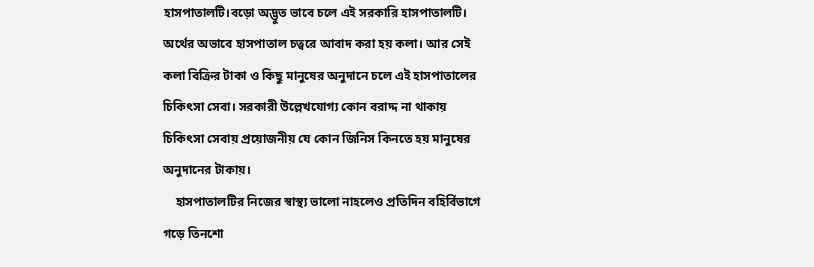হাসপাতালটি।বড়ো অদ্ভুত ভাবে চলে এই সরকারি হাসপাতালটি। অর্থের অভাবে হাসপাতাল চত্বরে আবাদ করা হয় কলা। আর সেই কলা বিক্রির টাকা ও কিছু মানুষের অনুদানে চলে এই হাসপাতালের চিকিৎসা সেবা। সরকারী উল্লেখযোগ্য কোন বরাদ্দ না থাকায় চিকিৎসা সেবায় প্রয়োজনীয় যে কোন জিনিস কিনতে হয় মানুষের অনুদানের টাকায়।
    হাসপাতালটির নিজের স্বাস্থ্য ভালো নাহলেও প্রতিদিন বহির্বিভাগে গড়ে তিনশো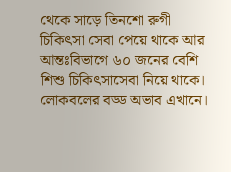থেকে সাড়ে তিনশো রুগী চিকিৎসা সেবা পেয়ে থাকে আর আন্তঃবিভাগে ৬০ জনের বেশি শিশু চিকিৎসাসেবা নিয়ে থাকে। লোকবলের বড্ড অভাব এখানে।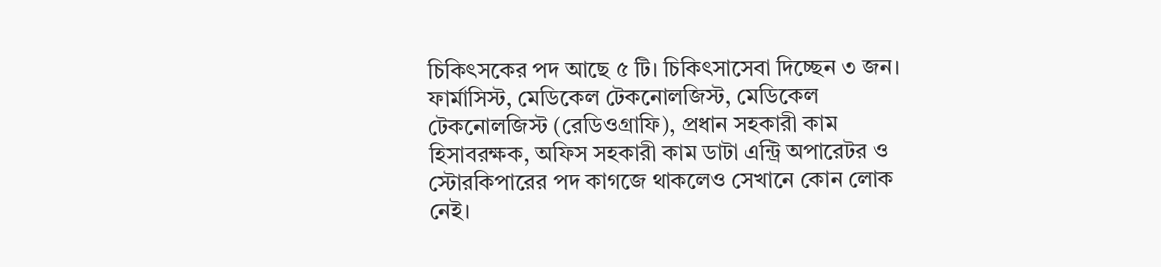চিকিৎসকের পদ আছে ৫ টি। চিকিৎসাসেবা দিচ্ছেন ৩ জন। ফার্মাসিস্ট, মেডিকেল টেকনোলজিস্ট, মেডিকেল টেকনোলজিস্ট (রেডিওগ্রাফি), প্রধান সহকারী কাম হিসাবরক্ষক, অফিস সহকারী কাম ডাটা এন্ট্রি অপারেটর ও স্টোরকিপারের পদ কাগজে থাকলেও সেখানে কোন লোক নেই।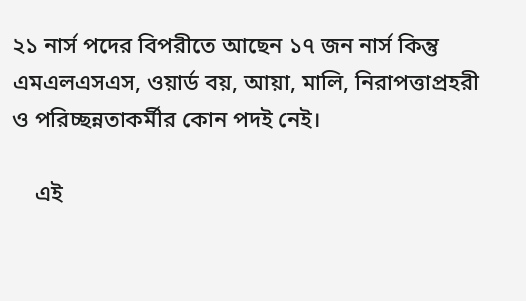২১ নার্স পদের বিপরীতে আছেন ১৭ জন নার্স কিন্তু এমএলএসএস, ওয়ার্ড বয়, আয়া, মালি, নিরাপত্তাপ্রহরী ও পরিচ্ছন্নতাকর্মীর কোন পদই নেই।

    এই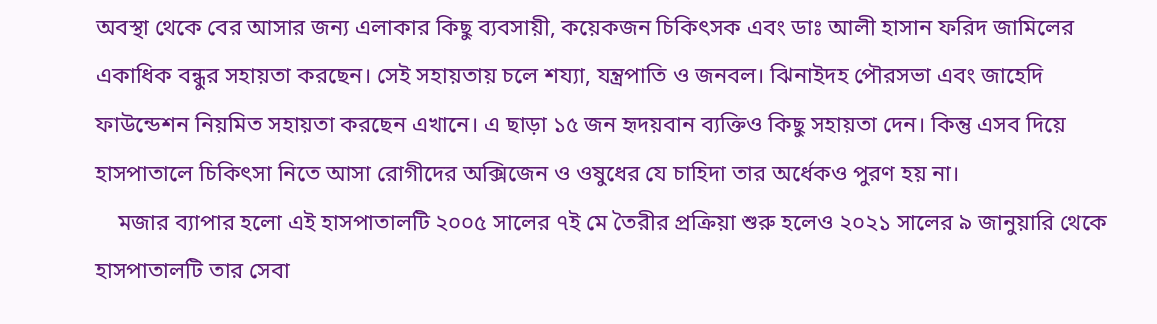অবস্থা থেকে বের আসার জন্য এলাকার কিছু ব্যবসায়ী, কয়েকজন চিকিৎসক এবং ডাঃ আলী হাসান ফরিদ জামিলের একাধিক বন্ধুর সহায়তা করছেন। সেই সহায়তায় চলে শয্যা, যন্ত্রপাতি ও জনবল। ঝিনাইদহ পৌরসভা এবং জাহেদি ফাউন্ডেশন নিয়মিত সহায়তা করছেন এখানে। এ ছাড়া ১৫ জন হৃদয়বান ব্যক্তিও কিছু সহায়তা দেন। কিন্তু এসব দিয়ে হাসপাতালে চিকিৎসা নিতে আসা রোগীদের অক্সিজেন ও ওষুধের যে চাহিদা তার অর্ধেকও পুরণ হয় না।
    মজার ব্যাপার হলো এই হাসপাতালটি ২০০৫ সালের ৭ই মে তৈরীর প্রক্রিয়া শুরু হলেও ২০২১ সালের ৯ জানুয়ারি থেকে হাসপাতালটি তার সেবা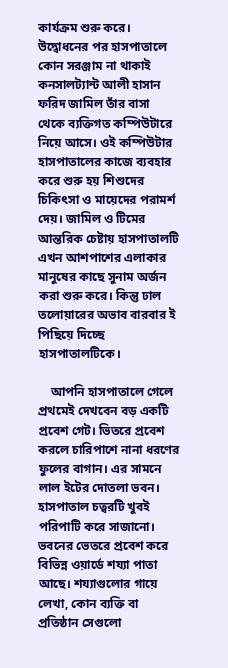কার্যক্রম শুরু করে। উদ্বোধনের পর হাসপাতালে কোন সরঞ্জাম না থাকাই কনসালট্যান্ট আলী হাসান ফরিদ জামিল তাঁর বাসা থেকে ব্যক্তিগত কম্পিউটারে নিয়ে আসে। ওই কম্পিউটার হাসপাতালের কাজে ব্যবহার করে শুরু হয় শিশুদের চিকিৎসা ও মায়েদের পরামর্শ দেয়। জামিল ও টিমের আন্তরিক চেষ্টায় হাসপাতালটি এখন আশপাশের এলাকার মানুষের কাছে সুনাম অর্জন করা শুরু করে। কিন্তু ঢাল তলোয়ারের অভাব বারবার ই পিছিয়ে দিচ্ছে হাসপাতালটিকে।

    আপনি হাসপাতালে গেলে প্রথমেই দেখবেন বড় একটি প্রবেশ গেট। ভিতরে প্রবেশ করলে চারিপাশে নানা ধরণের ফুলের বাগান। এর সামনে লাল ইটের দোতলা ভবন। হাসপাতাল চত্বরটি খুবই পরিপাটি করে সাজানো। ভবনের ভেতরে প্রবেশ করে বিভিন্ন ওয়ার্ডে শয্যা পাতা আছে। শয্যাগুলোর গায়ে লেখা, কোন ব্যক্তি বা প্রতিষ্ঠান সেগুলো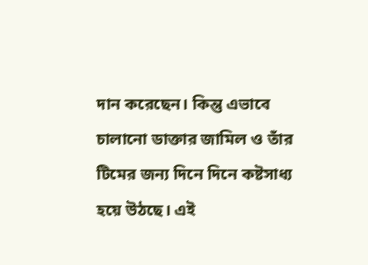দান করেছেন। কিন্তু এভাবে চালানো ডাক্তার জামিল ও তাঁর টিমের জন্য দিনে দিনে কষ্টসাধ্য হয়ে উঠছে। এই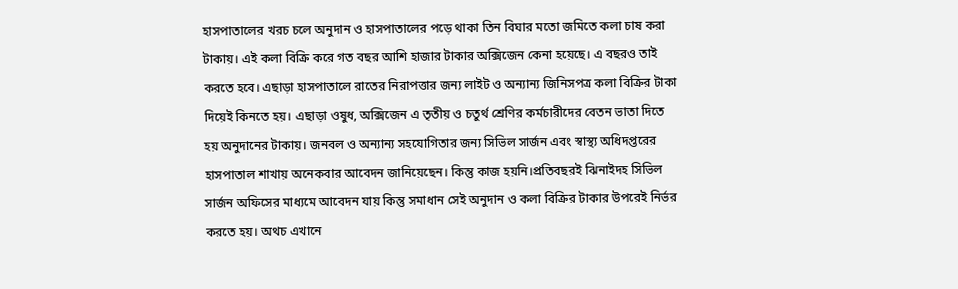হাসপাতালের খরচ চলে অনুদান ও হাসপাতালের পড়ে থাকা তিন বিঘার মতো জমিতে কলা চাষ করা টাকায়। এই কলা বিক্রি করে গত বছর আশি হাজার টাকার অক্সিজেন কেনা হয়েছে। এ বছরও তাই করতে হবে। এছাড়া হাসপাতালে রাতের নিরাপত্তার জন্য লাইট ও অন্যান্য জিনিসপত্র কলা বিক্রির টাকা দিয়েই কিনতে হয়। এছাড়া ওষুধ, অক্সিজেন এ তৃতীয় ও চতুর্থ শ্রেণির কর্মচারীদের বেতন ভাতা দিতে হয় অনুদানের টাকায়। জনবল ও অন্যান্য সহযোগিতার জন্য সিভিল সার্জন এবং স্বাস্থ্য অধিদপ্তরের হাসপাতাল শাখায় অনেকবার আবেদন জানিয়েছেন। কিন্তু কাজ হয়নি।প্রতিবছরই ঝিনাইদহ সিভিল সার্জন অফিসের মাধ্যমে আবেদন যায় কিন্তু সমাধান সেই অনুদান ও কলা বিক্রির টাকার উপরেই নির্ভর করতে হয়। অথচ এখানে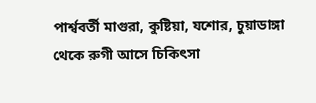পার্শ্ববর্তী মাগুরা, কুষ্টিয়া, যশোর, চুয়াডাঙ্গা থেকে রুগী আসে চিকিৎসা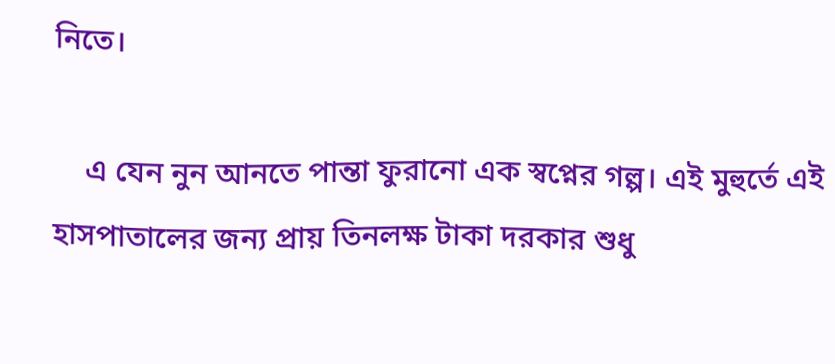নিতে।

    এ যেন নুন আনতে পান্তা ফুরানো এক স্বপ্নের গল্প। এই মুহুর্তে এই হাসপাতালের জন্য প্রায় তিনলক্ষ টাকা দরকার শুধু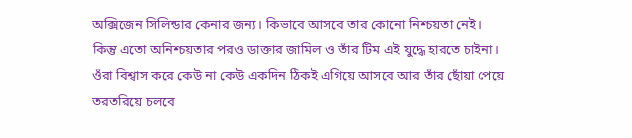অক্সিজেন সিলিন্ডার কেনার জন্য। কিভাবে আসবে তার কোনো নিশ্চয়তা নেই। কিন্তু এতো অনিশ্চয়তার পরও ডাক্তার জামিল ও তাঁর টিম এই যুদ্ধে হারতে চাইনা। ওঁরা বিশ্বাস করে কেউ না কেউ একদিন ঠিকই এগিয়ে আসবে আর তাঁর ছোঁয়া পেয়ে তরতরিয়ে চলবে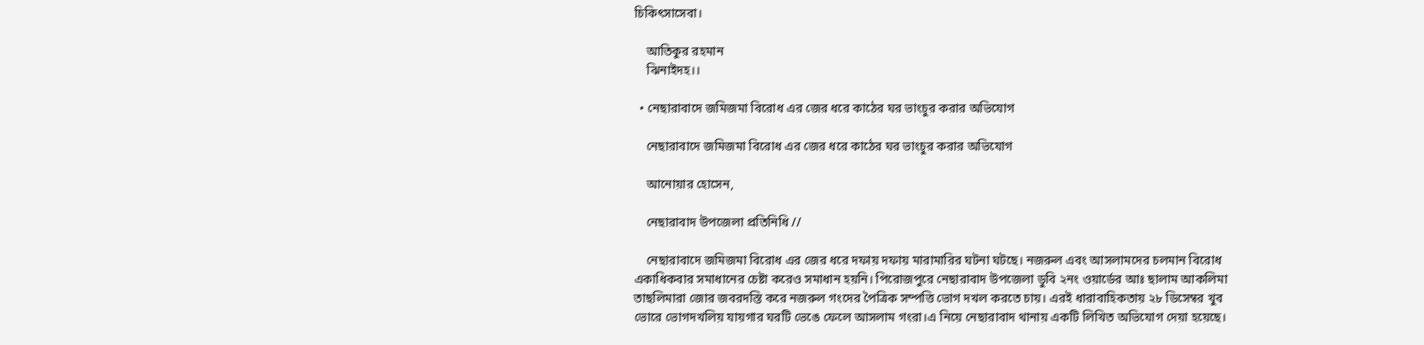চিকিৎসাসেবা।

    আতিকুর রহমান
    ঝিনাইদহ।।

  • নেছারাবাদে জমিজমা বিরোধ এর জের ধরে কাঠের ঘর ভাংচুর করার অভিযোগ

    নেছারাবাদে জমিজমা বিরোধ এর জের ধরে কাঠের ঘর ভাংচুর করার অভিযোগ

    আনোয়ার হোসেন,

    নেছারাবাদ উপজেলা প্রতিনিধি //

    নেছারাবাদে জমিজমা বিরোধ এর জের ধরে দফায় দফায় মারামারির ঘটনা ঘটছে। নজরুল এবং আসলামদের চলমান বিরোধ একাধিকবার সমাধানের চেষ্টা করেও সমাধান হয়নি। পিরোজপুরে নেছারাবাদ উপজেলা ডুবি ২নং ওয়ার্ডের আঃ ছালাম আকলিমা তাছলিমারা জোর জবরদস্তি করে নজরুল গংদের পৈত্রিক সম্পত্তি ভোগ দখল করতে চায়। এরই ধারাবাহিকতায় ২৮ ডিসেম্বর খুব ভোরে ভোগদখলিয় যায়গার ঘরটি ভেঙে ফেলে আসলাম গংরা।এ নিয়ে নেছারাবাদ থানায় একটি লিখিত অভিযোগ দেয়া হয়েছে।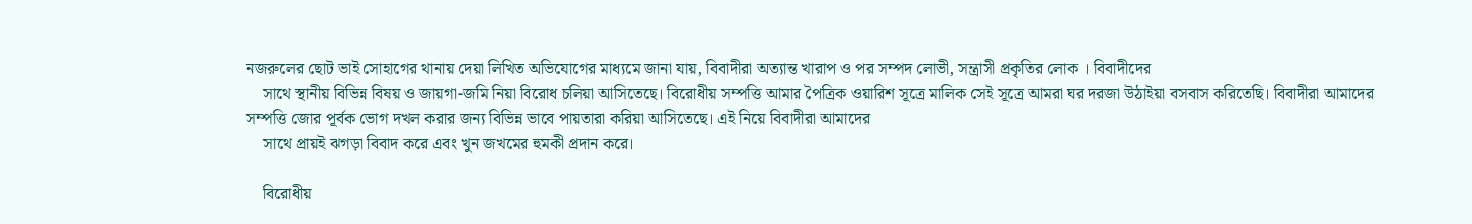নজরুলের ছোট ভাই সোহাগের থানায় দেয়া লিখিত অভিযোগের মাধ্যমে জানা যায়, বিবাদীরা অত্যান্ত খারাপ ও পর সম্পদ লোভী, সন্ত্রাসী প্রকৃতির লোক । বিবাদীদের
    সাথে স্থানীয় বিভিন্ন বিষয় ও জায়গা-জমি নিয়া বিরোধ চলিয়া আসিতেছে। বিরোধীয় সম্পত্তি আমার পৈত্রিক ওয়ারিশ সূত্রে মালিক সেই সূত্রে আমরা ঘর দরজা উঠাইয়া বসবাস করিতেছি। বিবাদীরা আমাদের সম্পত্তি জোর পূর্বক ভোগ দখল করার জন্য বিভিন্ন ভাবে পায়তারা করিয়া আসিতেছে। এই নিয়ে বিবাদীরা আমাদের
    সাথে প্রায়ই ঝগড়া বিবাদ করে এবং খুন জখমের হুমকী প্রদান করে।

    বিরোধীয়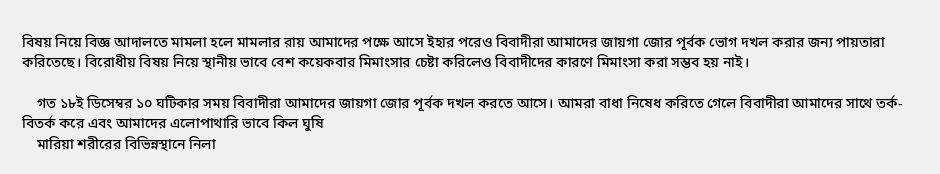বিষয় নিয়ে বিজ্ঞ আদালতে মামলা হলে মামলার রায় আমাদের পক্ষে আসে ইহার পরেও বিবাদীরা আমাদের জায়গা জোর পূর্বক ভোগ দখল করার জন্য পায়তারা করিতেছে। বিরোধীয় বিষয় নিয়ে স্থানীয় ভাবে বেশ কয়েকবার মিমাংসার চেষ্টা করিলেও বিবাদীদের কারণে মিমাংসা করা সম্ভব হয় নাই।

    গত ১৮ই ডিসেম্বর ১০ ঘটিকার সময় বিবাদীরা আমাদের জায়গা জোর পূর্বক দখল করতে আসে। আমরা বাধা নিষেধ করিতে গেলে বিবাদীরা আমাদের সাথে তর্ক-বিতর্ক করে এবং আমাদের এলোপাথারি ভাবে কিল ঘুষি
    মারিয়া শরীরের বিভিন্নস্থানে নিলা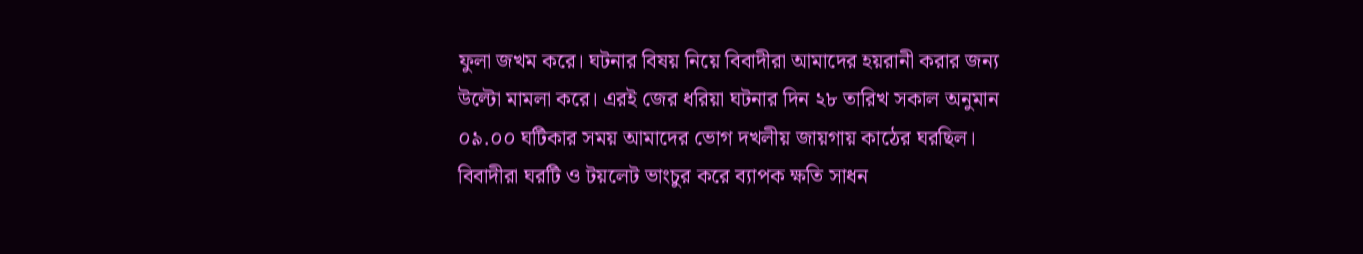ফুলা জখম করে। ঘটনার বিষয় নিয়ে বিবাদীরা আমাদের হয়রানী করার জন্য উল্টো মামলা করে। এরই জের ধরিয়া ঘটনার দিন ২৮ তারিখ সকাল অনুমান ০৯.০০ ঘটিকার সময় আমাদের ভোগ দখলীয় জায়গায় কাঠের ঘরছিল। বিবাদীরা ঘরটি ও টয়লেট ভাংচুর করে ব্যাপক ক্ষতি সাধন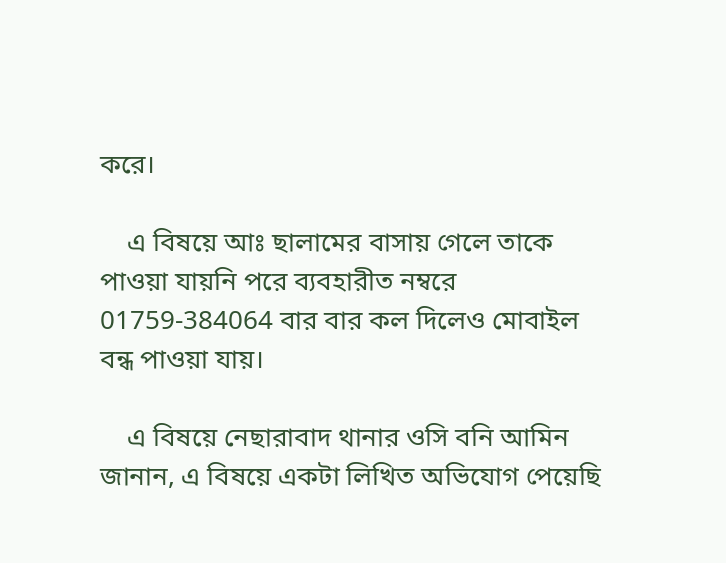করে।

    এ বিষয়ে আঃ ছালামের বাসায় গেলে তাকে পাওয়া যায়নি পরে ব্যবহারীত নম্বরে 01759-384064 বার বার কল দিলেও মোবাইল বন্ধ পাওয়া যায়।

    এ বিষয়ে নেছারাবাদ থানার ওসি বনি আমিন জানান, এ বিষয়ে একটা লিখিত অভিযোগ পেয়েছি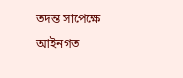তদন্ত সাপেক্ষে আইনগত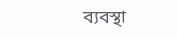ব্যবস্থা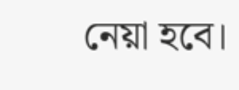নেয়া হবে।